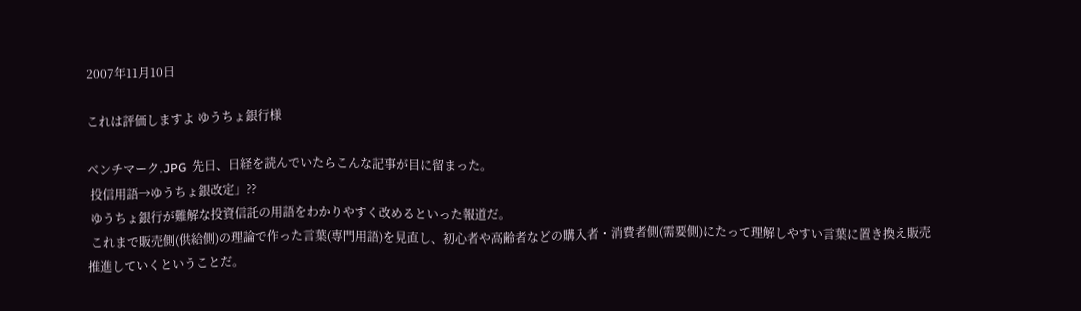2007年11月10日

これは評価しますよ ゆうちょ銀行様

ベンチマーク.JPG  先日、日経を読んでいたらこんな記事が目に留まった。
 投信用語→ゆうちょ銀改定」??
 ゆうちょ銀行が難解な投資信託の用語をわかりやすく改めるといった報道だ。
 これまで販売側(供給側)の理論で作った言葉(専門用語)を見直し、初心者や高齢者などの購入者・消費者側(需要側)にたって理解しやすい言葉に置き換え販売推進していくということだ。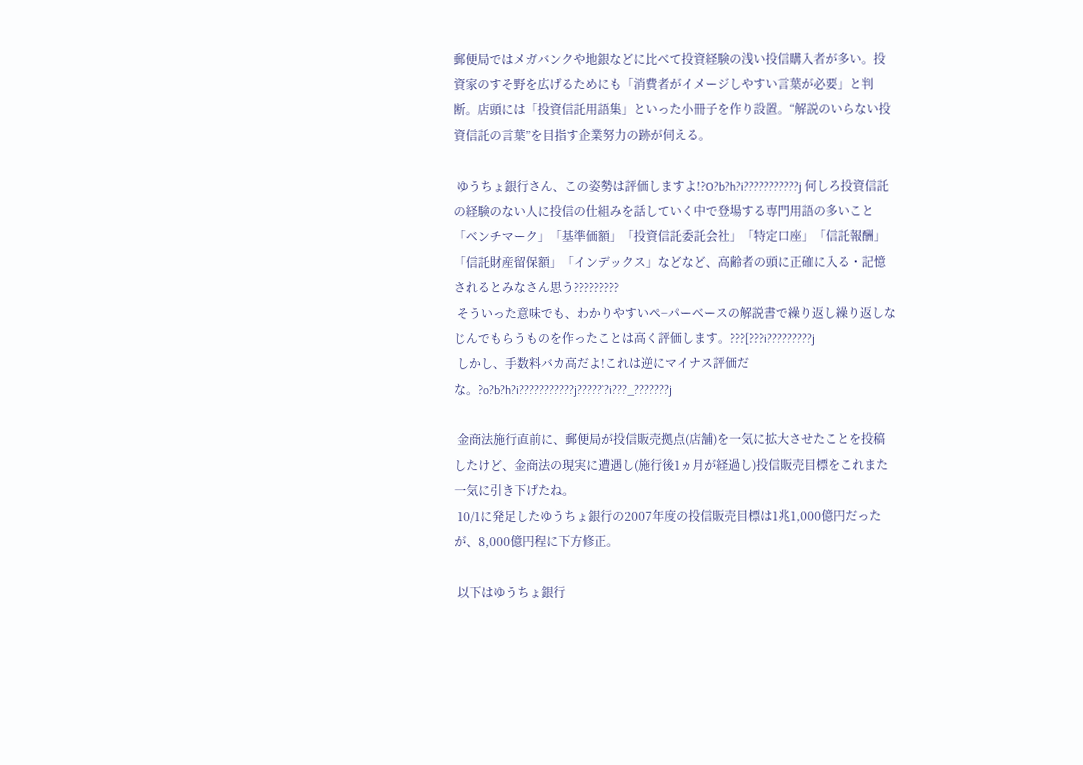郵便局ではメガバンクや地銀などに比べて投資経験の浅い投信購入者が多い。投資家のすそ野を広げるためにも「消費者がイメージしやすい言葉が必要」と判断。店頭には「投資信託用語集」といった小冊子を作り設置。“解説のいらない投資信託の言葉”を目指す企業努力の跡が伺える。

 ゆうちょ銀行さん、この姿勢は評価しますよ!?O?b?h?i???????????j 何しろ投資信託の経験のない人に投信の仕組みを話していく中で登場する専門用語の多いこと「ベンチマーク」「基準価額」「投資信託委託会社」「特定口座」「信託報酬」「信託財産留保額」「インデックス」などなど、高齢者の頭に正確に入る・記憶されるとみなさん思う?????????
 そういった意味でも、わかりやすいペ−パーベースの解説書で繰り返し繰り返しなじんでもらうものを作ったことは高く評価します。???[???i?????????j
 しかし、手数料バカ高だよ!これは逆にマイナス評価だな。?o?b?h?i???????????j?????`?i???_???????j

 金商法施行直前に、郵便局が投信販売拠点(店舗)を一気に拡大させたことを投稿したけど、金商法の現実に遭遇し(施行後1ヵ月が経過し)投信販売目標をこれまた一気に引き下げたね。
 10/1に発足したゆうちょ銀行の2007年度の投信販売目標は1兆1,000億円だったが、8,000億円程に下方修正。

 以下はゆうちょ銀行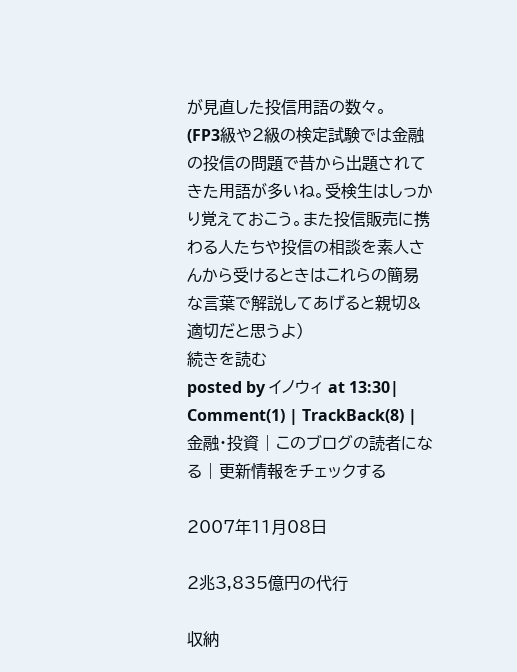が見直した投信用語の数々。
(FP3級や2級の検定試験では金融の投信の問題で昔から出題されてきた用語が多いね。受検生はしっかり覚えておこう。また投信販売に携わる人たちや投信の相談を素人さんから受けるときはこれらの簡易な言葉で解説してあげると親切&適切だと思うよ)
続きを読む
posted by イノウィ at 13:30| Comment(1) | TrackBack(8) | 金融・投資 | このブログの読者になる | 更新情報をチェックする

2007年11月08日

2兆3,835億円の代行

収納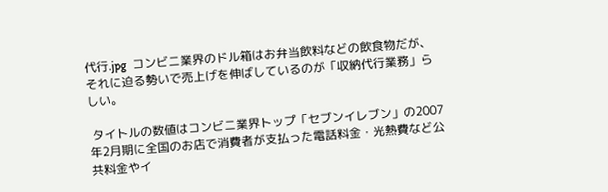代行.jpg  コンビニ業界のドル箱はお弁当飲料などの飲食物だが、それに迫る勢いで売上げを伸ばしているのが「収納代行業務」らしい。

 タイトルの数値はコンビニ業界トップ「セブンイレブン」の2007年2月期に全国のお店で消費者が支払った電話料金・光熱費など公共料金やイ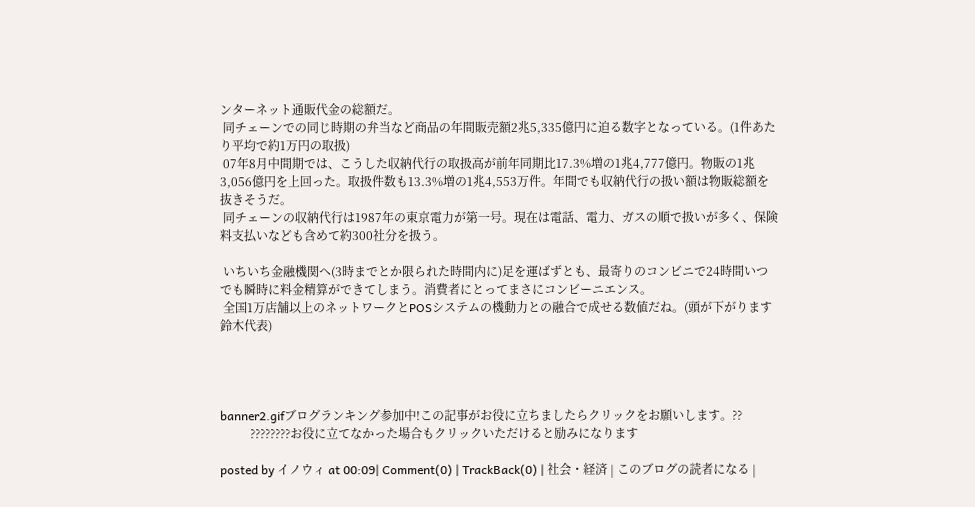ンターネット通販代金の総額だ。
 同チェーンでの同じ時期の弁当など商品の年間販売額2兆5,335億円に迫る数字となっている。(1件あたり平均で約1万円の取扱)
 07年8月中間期では、こうした収納代行の取扱高が前年同期比17.3%増の1兆4,777億円。物販の1兆3,056億円を上回った。取扱件数も13.3%増の1兆4,553万件。年間でも収納代行の扱い額は物販総額を抜きそうだ。
 同チェーンの収納代行は1987年の東京電力が第一号。現在は電話、電力、ガスの順で扱いが多く、保険料支払いなども含めて約300社分を扱う。

 いちいち金融機関へ(3時までとか限られた時間内に)足を運ばずとも、最寄りのコンビニで24時間いつでも瞬時に料金精算ができてしまう。消費者にとってまさにコンビーニエンス。
 全国1万店舗以上のネットワークとPOSシステムの機動力との融合で成せる数値だね。(頭が下がります鈴木代表)




banner2.gifブログランキング参加中!この記事がお役に立ちましたらクリックをお願いします。??
          ????????お役に立てなかった場合もクリックいただけると励みになります

posted by イノウィ at 00:09| Comment(0) | TrackBack(0) | 社会・経済 | このブログの読者になる |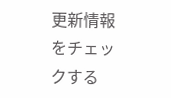更新情報をチェックする